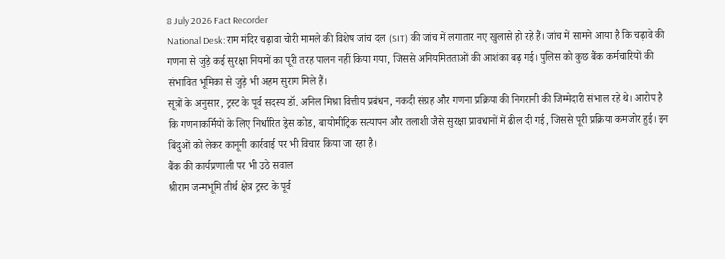8 July 2026 Fact Recorder
National Desk: राम मंदिर चढ़ावा चोरी मामले की विशेष जांच दल (SIT) की जांच में लगातार नए खुलासे हो रहे हैं। जांच में सामने आया है कि चढ़ावे की गणना से जुड़े कई सुरक्षा नियमों का पूरी तरह पालन नहीं किया गया, जिससे अनियमितताओं की आशंका बढ़ गई। पुलिस को कुछ बैंक कर्मचारियों की संभावित भूमिका से जुड़े भी अहम सुराग मिले हैं।
सूत्रों के अनुसार, ट्रस्ट के पूर्व सदस्य डॉ. अनिल मिश्रा वित्तीय प्रबंधन, नकदी संग्रह और गणना प्रक्रिया की निगरानी की जिम्मेदारी संभाल रहे थे। आरोप है कि गणनाकर्मियों के लिए निर्धारित ड्रेस कोड, बायोमीट्रिक सत्यापन और तलाशी जैसे सुरक्षा प्रावधानों में ढील दी गई, जिससे पूरी प्रक्रिया कमजोर हुई। इन बिंदुओं को लेकर कानूनी कार्रवाई पर भी विचार किया जा रहा है।
बैंक की कार्यप्रणाली पर भी उठे सवाल
श्रीराम जन्मभूमि तीर्थ क्षेत्र ट्रस्ट के पूर्व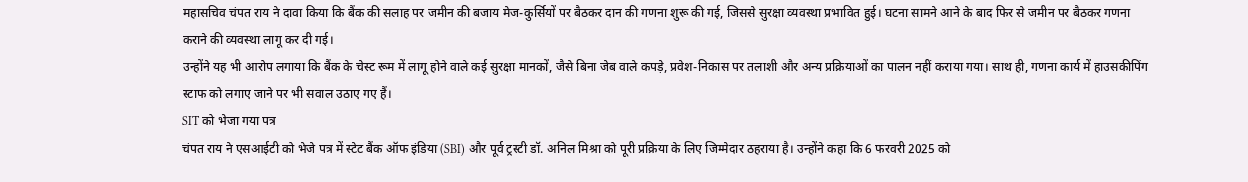महासचिव चंपत राय ने दावा किया कि बैंक की सलाह पर जमीन की बजाय मेज-कुर्सियों पर बैठकर दान की गणना शुरू की गई, जिससे सुरक्षा व्यवस्था प्रभावित हुई। घटना सामने आने के बाद फिर से जमीन पर बैठकर गणना कराने की व्यवस्था लागू कर दी गई।
उन्होंने यह भी आरोप लगाया कि बैंक के चेस्ट रूम में लागू होने वाले कई सुरक्षा मानकों, जैसे बिना जेब वाले कपड़े, प्रवेश-निकास पर तलाशी और अन्य प्रक्रियाओं का पालन नहीं कराया गया। साथ ही, गणना कार्य में हाउसकीपिंग स्टाफ को लगाए जाने पर भी सवाल उठाए गए हैं।
SIT को भेजा गया पत्र
चंपत राय ने एसआईटी को भेजे पत्र में स्टेट बैंक ऑफ इंडिया (SBI) और पूर्व ट्रस्टी डॉ. अनिल मिश्रा को पूरी प्रक्रिया के लिए जिम्मेदार ठहराया है। उन्होंने कहा कि 6 फरवरी 2025 को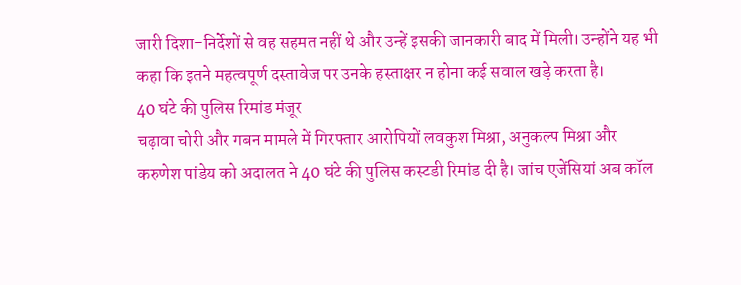जारी दिशा-निर्देशों से वह सहमत नहीं थे और उन्हें इसकी जानकारी बाद में मिली। उन्होंने यह भी कहा कि इतने महत्वपूर्ण दस्तावेज पर उनके हस्ताक्षर न होना कई सवाल खड़े करता है।
40 घंटे की पुलिस रिमांड मंजूर
चढ़ावा चोरी और गबन मामले में गिरफ्तार आरोपियों लवकुश मिश्रा, अनुकल्प मिश्रा और करुणेश पांडेय को अदालत ने 40 घंटे की पुलिस कस्टडी रिमांड दी है। जांच एजेंसियां अब कॉल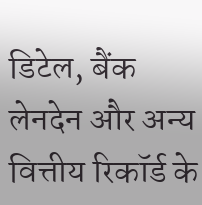डिटेल, बैंक लेनदेन और अन्य वित्तीय रिकॉर्ड के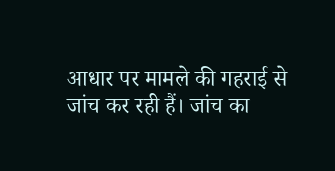आधार पर मामले की गहराई से जांच कर रही हैं। जांच का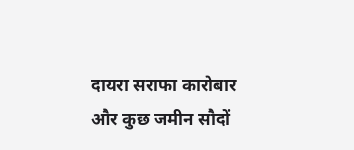दायरा सराफा कारोबार और कुछ जमीन सौदों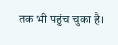तक भी पहुंच चुका है।